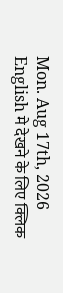Mon. Aug 17th, 2026
English मे देखने के लिए क्लिक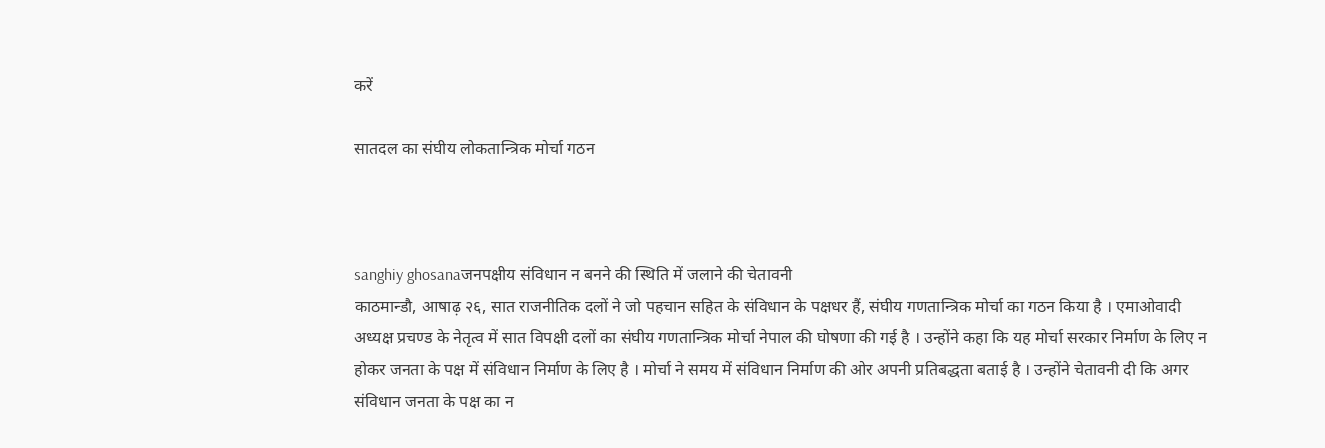करें

सातदल का संघीय लोकतान्त्रिक मोर्चा गठन



sanghiy ghosanaजनपक्षीय संविधान न बनने की स्थिति में जलाने की चेतावनी
काठमान्डौ, आषाढ़ २६, सात राजनीतिक दलों ने जो पहचान सहित के संविधान के पक्षधर हैं, संघीय गणतान्त्रिक मोर्चा का गठन किया है । एमाओवादी अध्यक्ष प्रचण्ड के नेतृत्व में सात विपक्षी दलों का संघीय गणतान्त्रिक मोर्चा नेपाल की घोषणा की गई है । उन्होंने कहा कि यह मोर्चा सरकार निर्माण के लिए न होकर जनता के पक्ष में संविधान निर्माण के लिए है । मोर्चा ने समय में संविधान निर्माण की ओर अपनी प्रतिबद्धता बताई है । उन्होंने चेतावनी दी कि अगर संविधान जनता के पक्ष का न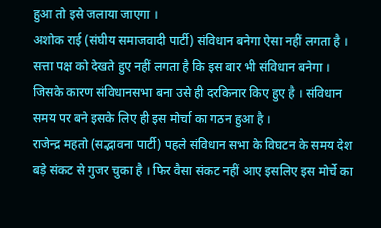हुआ तो इसे जलाया जाएगा ।
अशोक राई (संघीय समाजवादी पार्टी) संविधान बनेगा ऐसा नहीं लगता है । सत्ता पक्ष को देखते हुए नहीं लगता है कि इस बार भी संविधान बनेगा । जिसके कारण संविधानसभा बना उसे ही दरकिनार किए हुए है । संविधान समय पर बने इसके लिए ही इस मोर्चा का गठन हुआ है ।
राजेन्द्र महतो (सद्भावना पार्टी) पहले संविधान सभा के विघटन के समय देश बड़े संकट से गुजर चुका है । फिर वैसा संकट नहीं आए इसलिए इस मोर्चे का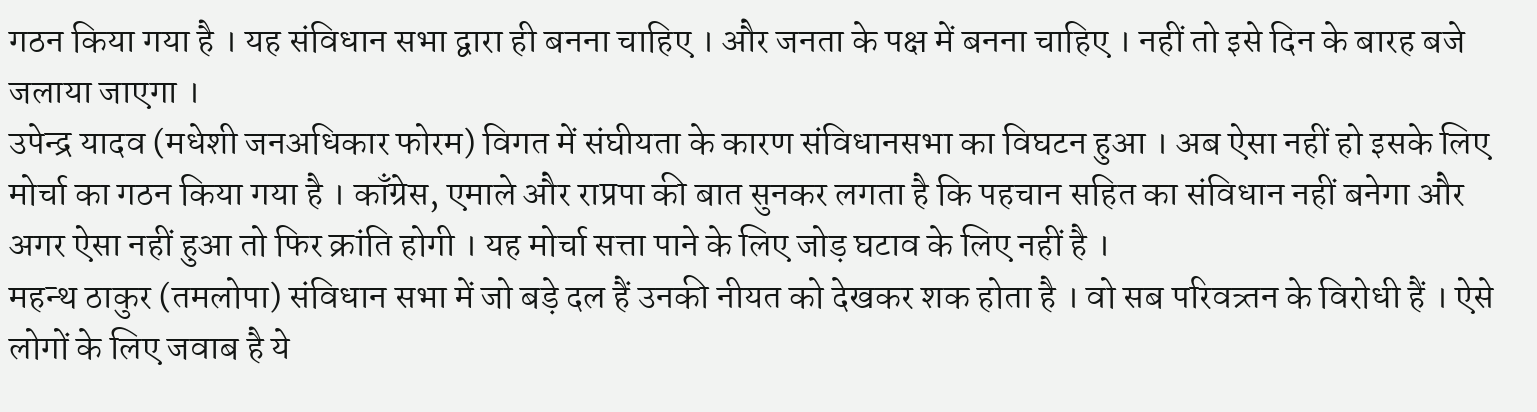गठन किया गया है । यह संविधान सभा द्वारा ही बनना चाहिए । और जनता के पक्ष में बनना चाहिए । नहीं तो इसे दिन के बारह बजे जलाया जाएगा ।
उपेन्द्र यादव (मधेशी जनअधिकार फोरम) विगत में संघीयता के कारण संविधानसभा का विघटन हुआ । अब ऐसा नहीं हो इसके लिए मोर्चा का गठन किया गया है । काँग्रेस, एमाले और राप्रपा की बात सुनकर लगता है कि पहचान सहित का संविधान नहीं बनेगा और अगर ऐसा नहीं हुआ तो फिर क्रांति होगी । यह मोर्चा सत्ता पाने के लिए जोड़ घटाव के लिए नहीं है ।
महन्थ ठाकुर (तमलोपा) संविधान सभा में जो बड़े दल हैं उनकी नीयत को देखकर शक होता है । वो सब परिवत्र्तन के विरोधी हैं । ऐसे लोगों के लिए जवाब है ये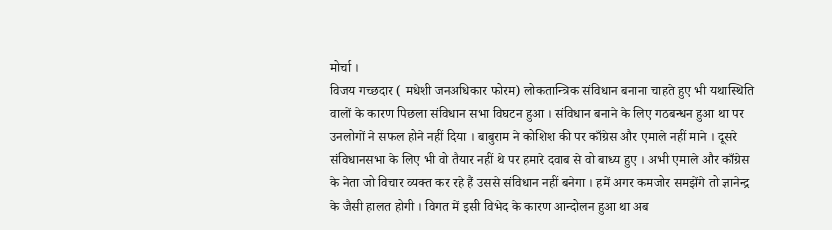मोर्चा ।
विजय गच्छदार ( मधेशी जनअधिकार फोरम) लोकतान्त्रिक संविधान बनाना चाहते हुए भी यथास्थिति वालों के कारण पिछला संविधान सभा विघटन हुआ । संविधान बनाने के लिए गठबन्धन हुआ था पर उनलोगों ने सफल होने नहीं दिया । बाबुराम ने कोशिश की पर काँग्रेस और एमाले नहीं माने । दूसरे संविधानसभा के लिए भी वो तैयार नहीं थे पर हमारे दवाब से वो बाध्य हुए । अभी एमाले और काँग्रेस के नेता जो विचार व्यक्त कर रहे हैं उससे संविधान नहीं बनेगा । हमें अगर कमजोर समझेंगे तो ज्ञानेन्द्र के जैसी हालत होगी । विगत में इसी विभेद के कारण आन्दोलन हुआ था अब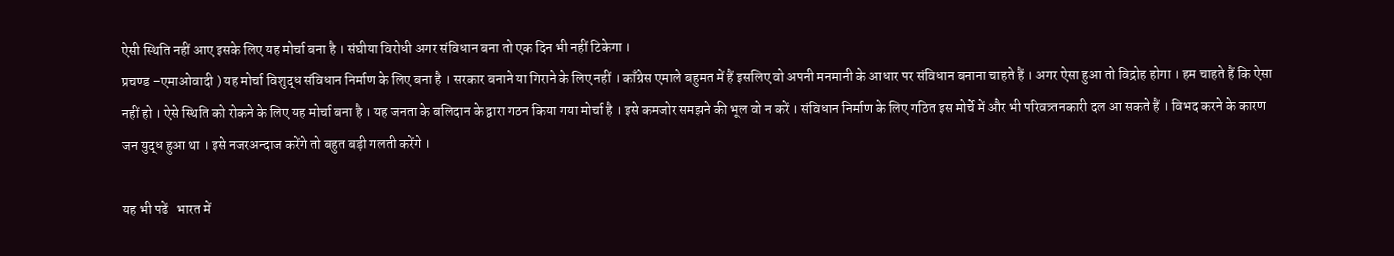ऐसी स्थिति नहीं आए इसके लिए यह मोर्चा बना है । संघीया विरोधी अगर संविधान बना तो एक दिन भी नहीं टिकेगा ।
प्रचण्ड –एमाओवादी ) यह मोर्चा विशुद्ध संविधान निर्माण के लिए बना है । सरकार बनाने या गिराने के लिए नहीं । काँग्रेस एमाले बहुमत में हैं इसलिए वो अपनी मनमानी के आधार पर संविधान बनाना चाहते हैं । अगर ऐसा हुआ तो विद्रोह होगा । हम चाहते हैं कि ऐसा नहीं हो । ऐसे स्थिति को रोकने के लिए यह मोर्चा बना है । यह जनता के बलिदान के द्वारा गठन किया गया मोर्चा है । इसे कमजोर समझने की भूल वो न करें । संविधान निर्माण के लिए गठित इस मोर्चे में और भी परिवत्र्तनकारी दल आ सकते हैं । विभद करने के कारण जन युद्ध हुआ था । इसे नजरअन्दाज करेंगे तो बहुत बड़ी गलती करेंगे ।

यह भी पढें   भारत में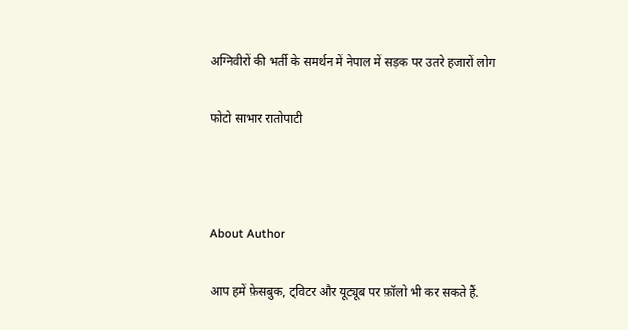अग्निवीरों की भर्ती के समर्थन में नेपाल में सड़क पर उतरे हजारों लोग

फोटो साभार रातोपाटी



About Author

आप हमें फ़ेसबुक, ट्विटर और यूट्यूब पर फ़ॉलो भी कर सकते हैं.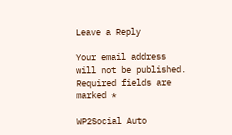Leave a Reply

Your email address will not be published. Required fields are marked *

WP2Social Auto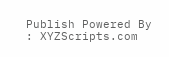Publish Powered By : XYZScripts.com